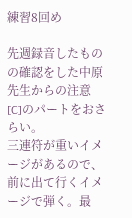練習8回め

先週録音したものの確認をした中原先生からの注意
[C]のパートをおさらい。
三連符が重いイメージがあるので、前に出て行くイメージで弾く。最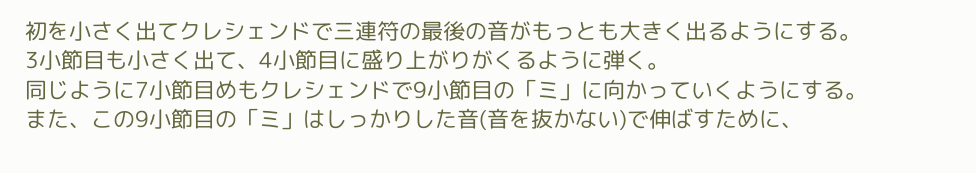初を小さく出てクレシェンドで三連符の最後の音がもっとも大きく出るようにする。
3小節目も小さく出て、4小節目に盛り上がりがくるように弾く。
同じように7小節目めもクレシェンドで9小節目の「ミ」に向かっていくようにする。
また、この9小節目の「ミ」はしっかりした音(音を抜かない)で伸ばすために、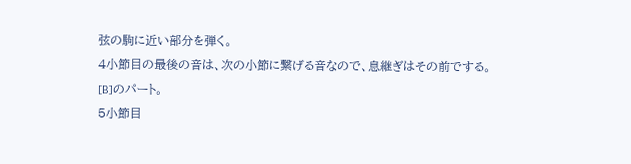弦の駒に近い部分を弾く。
4小節目の最後の音は、次の小節に繋げる音なので、息継ぎはその前でする。
[B]のパート。
5小節目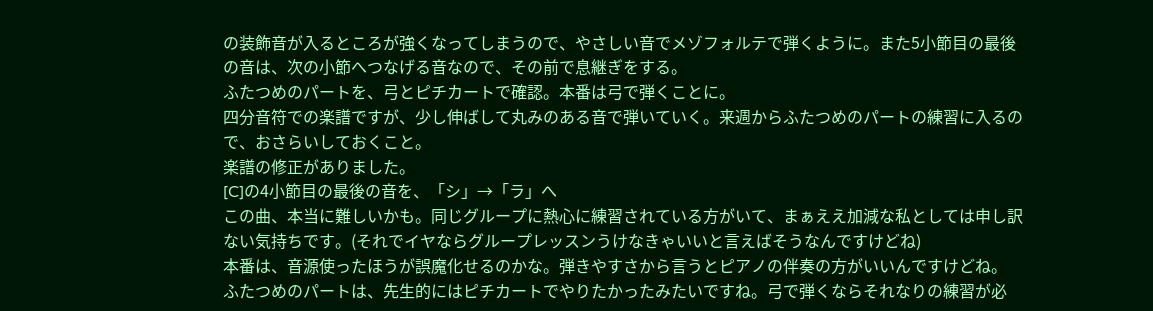の装飾音が入るところが強くなってしまうので、やさしい音でメゾフォルテで弾くように。また5小節目の最後の音は、次の小節へつなげる音なので、その前で息継ぎをする。
ふたつめのパートを、弓とピチカートで確認。本番は弓で弾くことに。
四分音符での楽譜ですが、少し伸ばして丸みのある音で弾いていく。来週からふたつめのパートの練習に入るので、おさらいしておくこと。
楽譜の修正がありました。
[C]の4小節目の最後の音を、「シ」→「ラ」へ
この曲、本当に難しいかも。同じグループに熱心に練習されている方がいて、まぁええ加減な私としては申し訳ない気持ちです。(それでイヤならグループレッスンうけなきゃいいと言えばそうなんですけどね)
本番は、音源使ったほうが誤魔化せるのかな。弾きやすさから言うとピアノの伴奏の方がいいんですけどね。
ふたつめのパートは、先生的にはピチカートでやりたかったみたいですね。弓で弾くならそれなりの練習が必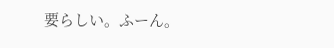要らしい。ふーん。